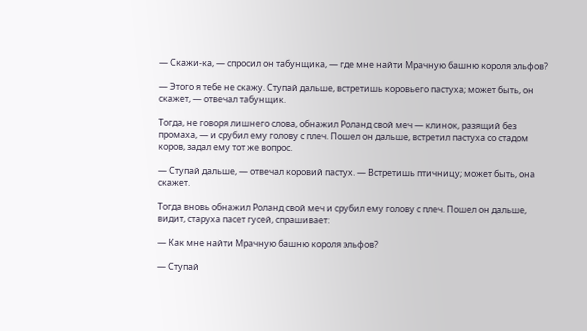— Скажи-ка, — спросил он табунщика, — где мне найти Мрачную башню короля эльфов?

— Этого я тебе не скажу. Ступай дальше, встретишь коровьего пастуха; может быть, он скажет, — отвечал табунщик.

Тогда, не говоря лишнего слова, обнажил Роланд свой меч — клинок, разящий без промаха, — и срубил ему голову с плеч. Пошел он дальше, встретил пастуха со стадом коров, задал ему тот же вопрос.

— Ступай дальше, — отвечал коровий пастух. — Встретишь птичницу; может быть, она скажет.

Тогда вновь обнажил Роланд свой меч и срубил ему голову с плеч. Пошел он дальше, видит, старуха пасет гусей, спрашивает:

— Как мне найти Мрачную башню короля эльфов?

— Ступай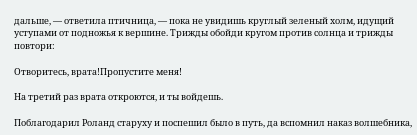дальше, — ответила птичница, — пока не увидишь круглый зеленый холм, идущий уступами от подножья к вершине. Трижды обойди кругом против солнца и трижды повтори:

Отворитесь, врата!Пропустите меня!

На третий раз врата откроются, и ты войдешь.

Поблагодарил Роланд старуху и поспешил было в путь, да вспомнил наказ волшебника,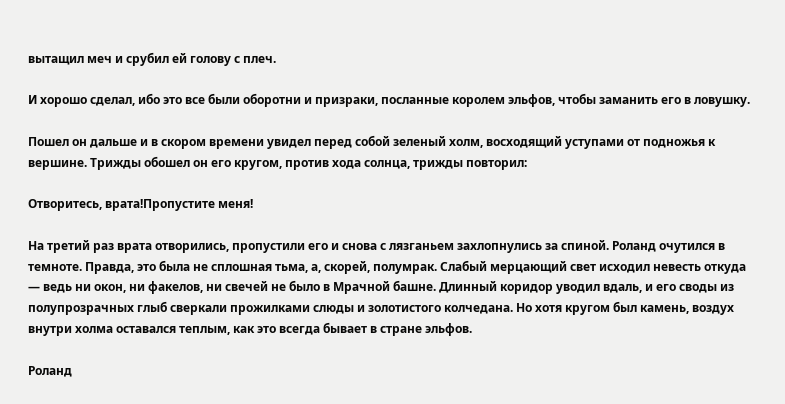вытащил меч и срубил ей голову с плеч.

И хорошо сделал, ибо это все были оборотни и призраки, посланные королем эльфов, чтобы заманить его в ловушку.

Пошел он дальше и в скором времени увидел перед собой зеленый холм, восходящий уступами от подножья к вершине. Трижды обошел он его кругом, против хода солнца, трижды повторил:

Отворитесь, врата!Пропустите меня!

На третий раз врата отворились, пропустили его и снова с лязганьем захлопнулись за спиной. Роланд очутился в темноте. Правда, это была не сплошная тьма, а, скорей, полумрак. Слабый мерцающий свет исходил невесть откуда — ведь ни окон, ни факелов, ни свечей не было в Мрачной башне. Длинный коридор уводил вдаль, и его своды из полупрозрачных глыб сверкали прожилками слюды и золотистого колчедана. Но хотя кругом был камень, воздух внутри холма оставался теплым, как это всегда бывает в стране эльфов.

Роланд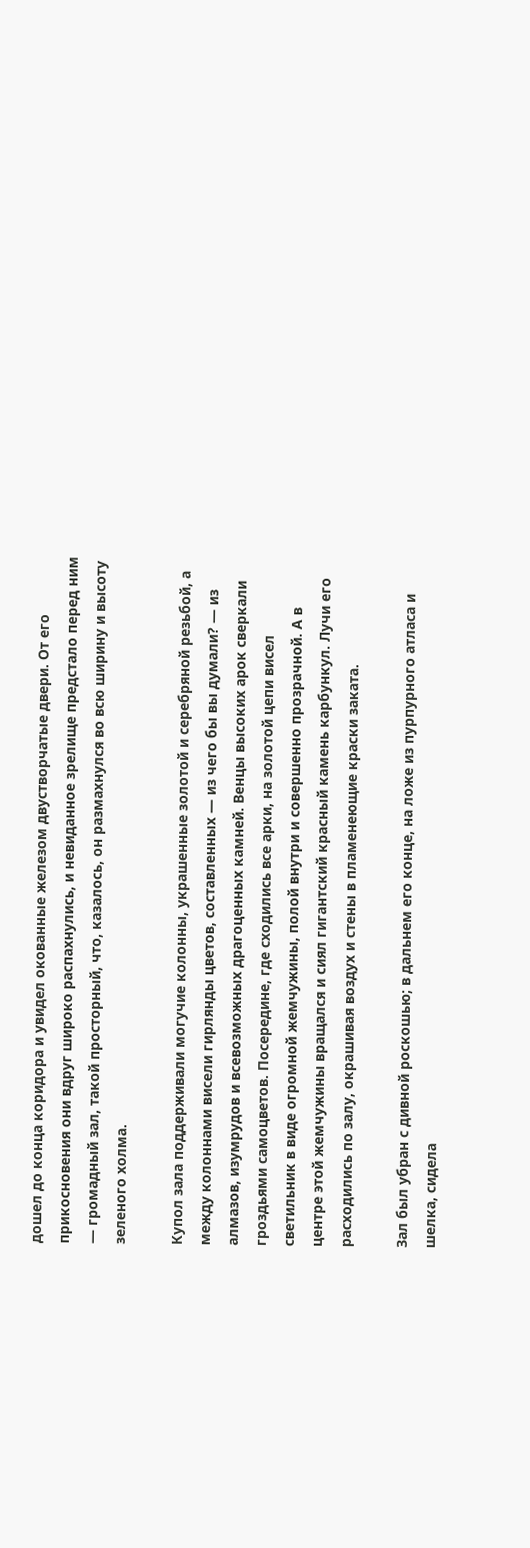дошел до конца коридора и увидел окованные железом двустворчатые двери. От его прикосновения они вдруг широко распахнулись, и невиданное зрелище предстало перед ним — громадный зал, такой просторный, что, казалось, он размахнулся во всю ширину и высоту зеленого холма.

Купол зала поддерживали могучие колонны, украшенные золотой и серебряной резьбой, а между колоннами висели гирлянды цветов, составленных — из чего бы вы думали? — из алмазов, изумрудов и всевозможных драгоценных камней. Венцы высоких арок сверкали гроздьями самоцветов. Посередине, где сходились все арки, на золотой цепи висел светильник в виде огромной жемчужины, полой внутри и совершенно прозрачной. А в центре этой жемчужины вращался и сиял гигантский красный камень карбункул. Лучи его расходились по залу, окрашивая воздух и стены в пламенеющие краски заката.

Зал был убран с дивной роскошью; в дальнем его конце, на ложе из пурпурного атласа и шелка, сидела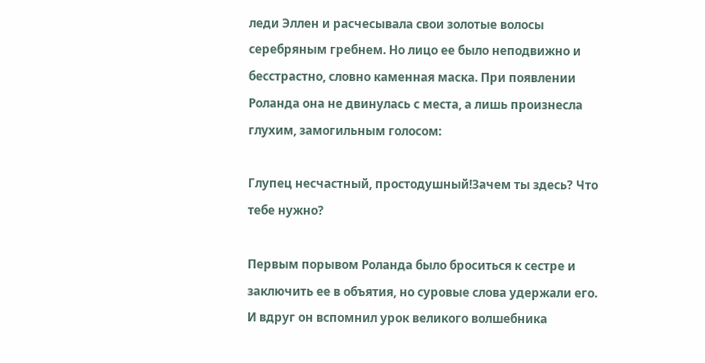леди Эллен и расчесывала свои золотые волосы серебряным гребнем. Но лицо ее было неподвижно и бесстрастно, словно каменная маска. При появлении Роланда она не двинулась с места, а лишь произнесла глухим, замогильным голосом:

Глупец несчастный, простодушный!Зачем ты здесь? Что тебе нужно?

Первым порывом Роланда было броситься к сестре и заключить ее в объятия, но суровые слова удержали его. И вдруг он вспомнил урок великого волшебника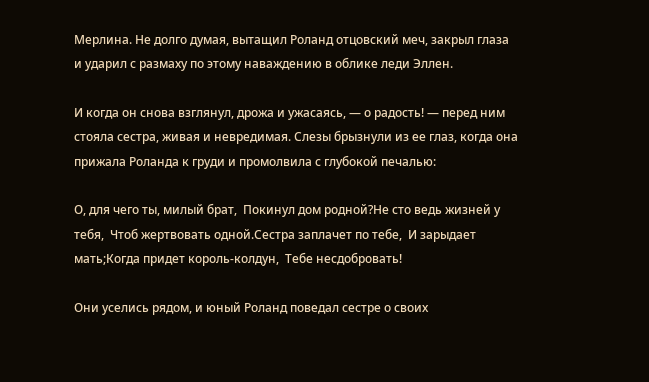Мерлина. Не долго думая, вытащил Роланд отцовский меч, закрыл глаза и ударил с размаху по этому наваждению в облике леди Эллен.

И когда он снова взглянул, дрожа и ужасаясь, — о радость! — перед ним стояла сестра, живая и невредимая. Слезы брызнули из ее глаз, когда она прижала Роланда к груди и промолвила с глубокой печалью:

О, для чего ты, милый брат,  Покинул дом родной?Не сто ведь жизней у тебя,  Чтоб жертвовать одной.Сестра заплачет по тебе,  И зарыдает мать;Когда придет король-колдун,  Тебе несдобровать!

Они уселись рядом, и юный Роланд поведал сестре о своих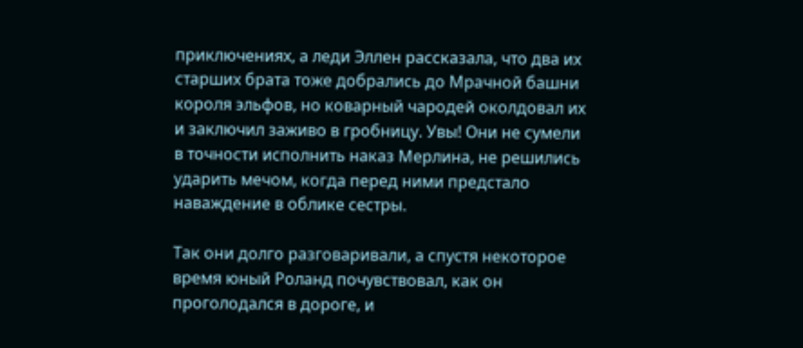приключениях, а леди Эллен рассказала, что два их старших брата тоже добрались до Мрачной башни короля эльфов, но коварный чародей околдовал их и заключил заживо в гробницу. Увы! Они не сумели в точности исполнить наказ Мерлина, не решились ударить мечом, когда перед ними предстало наваждение в облике сестры.

Так они долго разговаривали, а спустя некоторое время юный Роланд почувствовал, как он проголодался в дороге, и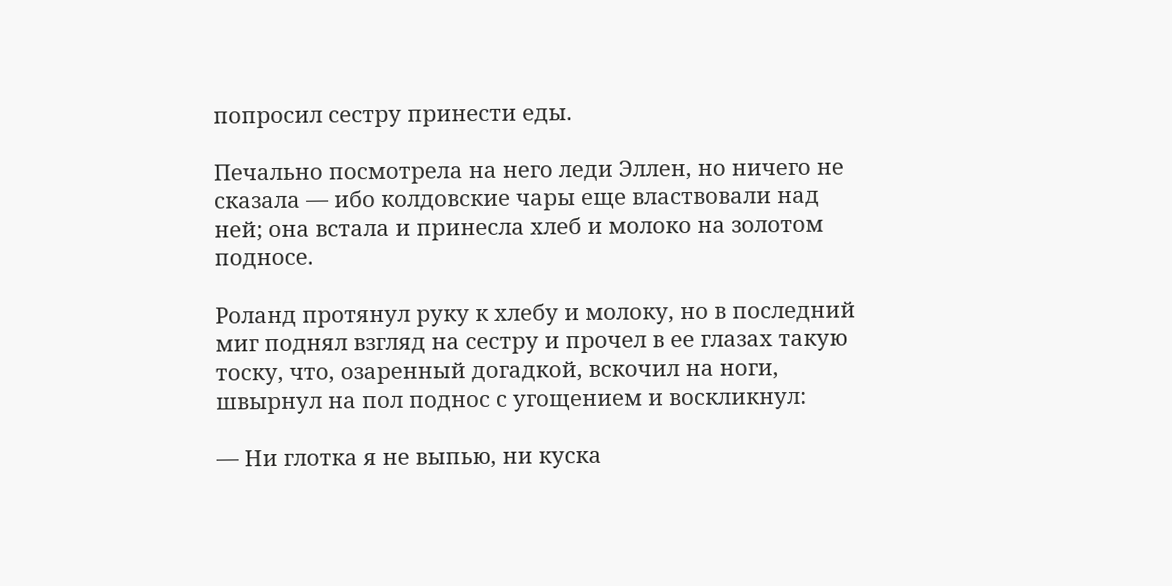попросил сестру принести еды.

Печально посмотрела на него леди Эллен, но ничего не сказала — ибо колдовские чары еще властвовали над ней; она встала и принесла хлеб и молоко на золотом подносе.

Роланд протянул руку к хлебу и молоку, но в последний миг поднял взгляд на сестру и прочел в ее глазах такую тоску, что, озаренный догадкой, вскочил на ноги, швырнул на пол поднос с угощением и воскликнул:

— Ни глотка я не выпью, ни куска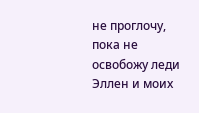не проглочу, пока не освобожу леди Эллен и моих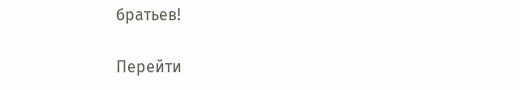братьев!

Перейти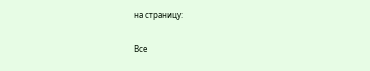на страницу:

Все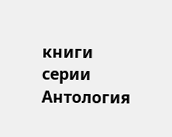книги серии Антология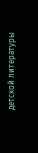детской литературы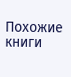Похожие книги